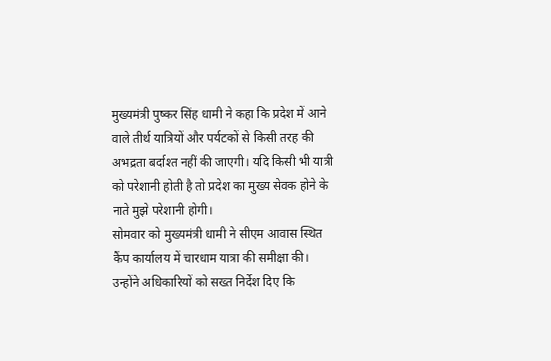मुख्यमंत्री पुष्कर सिंह धामी ने कहा कि प्रदेश में आने वाले तीर्थ यात्रियों और पर्यटकों से किसी तरह की अभद्रता बर्दाश्त नहीं की जाएगी। यदि किसी भी यात्री को परेशानी होती है तो प्रदेश का मुख्य सेवक होने के नाते मुझे परेशानी होगी।
सोमवार को मुख्यमंत्री धामी ने सीएम आवास स्थित कैंप कार्यालय में चारधाम यात्रा की समीक्षा की। उन्होंने अधिकारियों को सख्त निर्देश दिए कि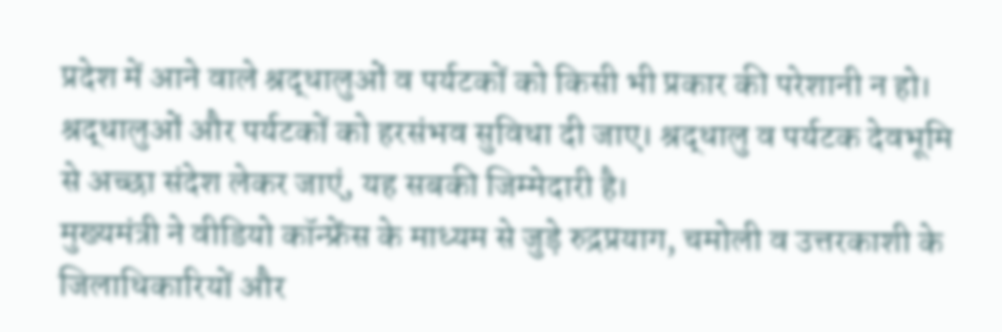प्रदेश में आने वाले श्रद्धालुओं व पर्यटकों को किसी भी प्रकार की परेशानी न हो। श्रद्धालुओं और पर्यटकों को हरसंभव सुविधा दी जाए। श्रद्धालु व पर्यटक देवभूमि से अच्छा संदेश लेकर जाएं, यह सबकी जिम्मेदारी है।
मुख्यमंत्री ने वीडियो कॉन्फ्रेंस के माध्यम से जुड़े रुद्रप्रयाग, चमोली व उत्तरकाशी के जिलाधिकारियों और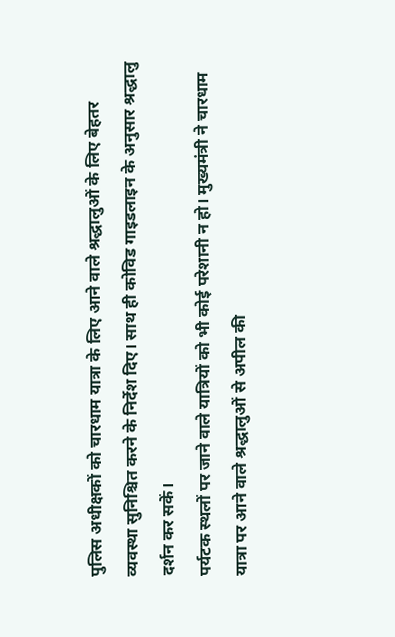पुलिस अधीक्षकों को चारधाम यात्रा के लिए आने वाले श्रद्धालुओं के लिए बेहतर व्यवस्था सुनिश्चित करने के निर्देश दिए। साथ ही कोविड गाइडलाइन के अनुसार श्रद्धालु दर्शन कर सकें।
पर्यटक स्थलों पर जाने वाले यात्रियों को भी कोई परेशानी न हो। मुख्यमंत्री ने चारधाम यात्रा पर आने वाले श्रद्धालुओं से अपील की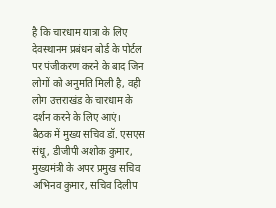है कि चारधाम यात्रा के लिए देवस्थानम प्रबंधन बोर्ड के पोर्टल पर पंजीकरण करने के बाद जिन लोगों को अनुमति मिली है, वही लोग उत्तराखंड के चारधाम के दर्शन करने के लिए आएं।
बैठक में मुख्य सचिव डॉ. एसएस संधू, डीजीपी अशोक कुमार, मुख्यमंत्री के अपर प्रमुख सचिव अभिनव कुमार, सचिव दिलीप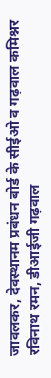जावलकर, देवस्थानम प्रबंधन बोर्ड के सीईओ व गढ़वाल कमिश्नर रविनाथ रमन, डीआईजी गढ़वाल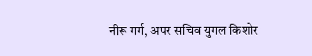नीरू गर्ग, अपर सचिव युगल किशोर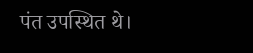पंत उपस्थित थे।